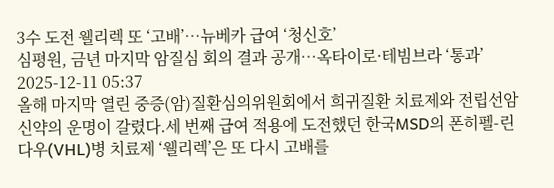3수 도전 웰리렉 또 ‘고배’…뉴베카 급여 ‘청신호’
심평원, 금년 마지막 암질심 회의 결과 공개…옥타이로·테빔브라 ‘통과’ 2025-12-11 05:37
올해 마지막 열린 중증(암)질환심의위원회에서 희귀질환 치료제와 전립선암 신약의 운명이 갈렸다.세 번째 급여 적용에 도전했던 한국MSD의 폰히펠-린다우(VHL)병 치료제 ‘웰리렉’은 또 다시 고배를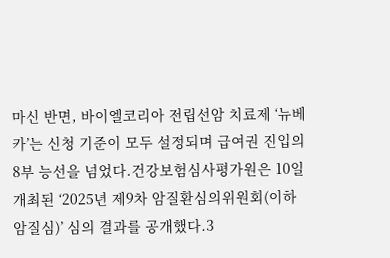마신 반면, 바이엘코리아 전립선암 치료제 ‘뉴베카’는 신청 기준이 모두 설정되며 급여권 진입의 8부 능선을 넘었다.건강보험심사평가원은 10일 개최된 ‘2025년 제9차 암질환심의위원회(이하 암질심)’ 심의 결과를 공개했다.3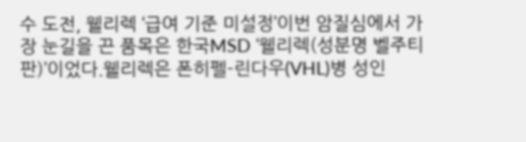수 도전, 웰리렉 ‘급여 기준 미설정’이번 암질심에서 가장 눈길을 끈 품목은 한국MSD ‘웰리렉(성분명 벨주티판)’이었다.웰리렉은 폰히펠-린다우(VHL)병 성인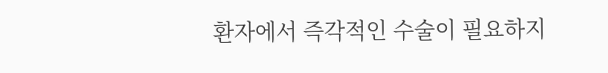환자에서 즉각적인 수술이 필요하지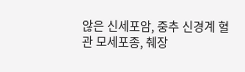않은 신세포암, 중추 신경계 혈관 모세포종, 췌장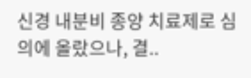신경 내분비 종양 치료제로 심의에 올랐으나, 결..